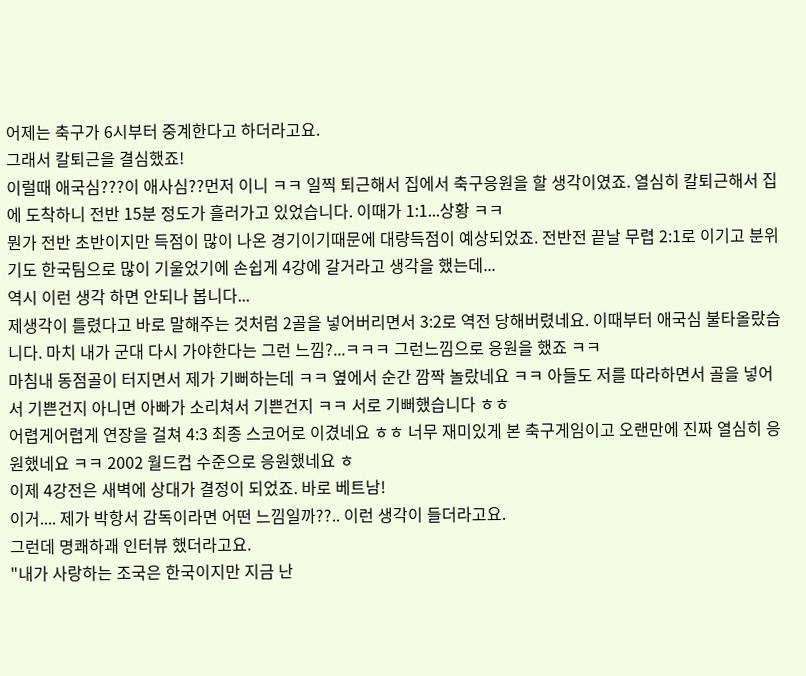어제는 축구가 6시부터 중계한다고 하더라고요.
그래서 칼퇴근을 결심했죠!
이럴때 애국심???이 애사심??먼저 이니 ㅋㅋ 일찍 퇴근해서 집에서 축구응원을 할 생각이였죠. 열심히 칼퇴근해서 집에 도착하니 전반 15분 정도가 흘러가고 있었습니다. 이때가 1:1...상황 ㅋㅋ
뭔가 전반 초반이지만 득점이 많이 나온 경기이기때문에 대량득점이 예상되었죠. 전반전 끝날 무렵 2:1로 이기고 분위기도 한국팀으로 많이 기울었기에 손쉽게 4강에 갈거라고 생각을 했는데...
역시 이런 생각 하면 안되나 봅니다...
제생각이 틀렸다고 바로 말해주는 것처럼 2골을 넣어버리면서 3:2로 역전 당해버렸네요. 이때부터 애국심 불타올랐습니다. 마치 내가 군대 다시 가야한다는 그런 느낌?...ㅋㅋㅋ 그런느낌으로 응원을 했죠 ㅋㅋ
마침내 동점골이 터지면서 제가 기뻐하는데 ㅋㅋ 옆에서 순간 깜짝 놀랐네요 ㅋㅋ 아들도 저를 따라하면서 골을 넣어서 기쁜건지 아니면 아빠가 소리쳐서 기쁜건지 ㅋㅋ 서로 기뻐했습니다 ㅎㅎ
어렵게어렵게 연장을 걸쳐 4:3 최종 스코어로 이겼네요 ㅎㅎ 너무 재미있게 본 축구게임이고 오랜만에 진짜 열심히 응원했네요 ㅋㅋ 2002 월드컵 수준으로 응원했네요 ㅎ
이제 4강전은 새벽에 상대가 결정이 되었죠. 바로 베트남!
이거.... 제가 박항서 감독이라면 어떤 느낌일까??.. 이런 생각이 들더라고요.
그런데 명쾌하괘 인터뷰 했더라고요.
"내가 사랑하는 조국은 한국이지만 지금 난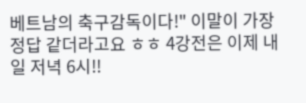베트남의 축구감독이다!" 이말이 가장 정답 같더라고요 ㅎㅎ 4강전은 이제 내일 저녁 6시!!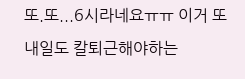또.또...6시라네요ㅠㅠ 이거 또 내일도 칼퇴근해야하는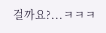걸까요?...ㅋㅋㅋ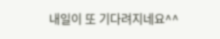내일이 또 기다려지네요^^